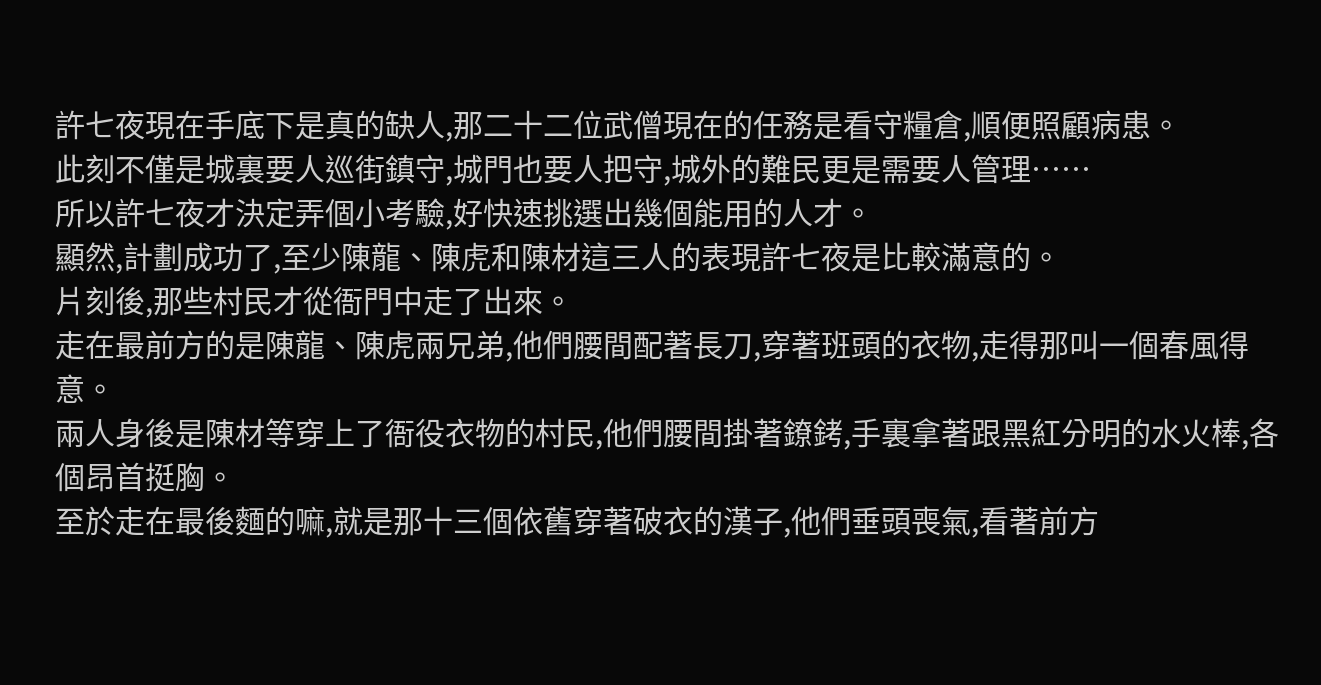許七夜現在手底下是真的缺人,那二十二位武僧現在的任務是看守糧倉,順便照顧病患。
此刻不僅是城裏要人巡街鎮守,城門也要人把守,城外的難民更是需要人管理……
所以許七夜才決定弄個小考驗,好快速挑選出幾個能用的人才。
顯然,計劃成功了,至少陳龍、陳虎和陳材這三人的表現許七夜是比較滿意的。
片刻後,那些村民才從衙門中走了出來。
走在最前方的是陳龍、陳虎兩兄弟,他們腰間配著長刀,穿著班頭的衣物,走得那叫一個春風得意。
兩人身後是陳材等穿上了衙役衣物的村民,他們腰間掛著鐐銬,手裏拿著跟黑紅分明的水火棒,各個昂首挺胸。
至於走在最後麵的嘛,就是那十三個依舊穿著破衣的漢子,他們垂頭喪氣,看著前方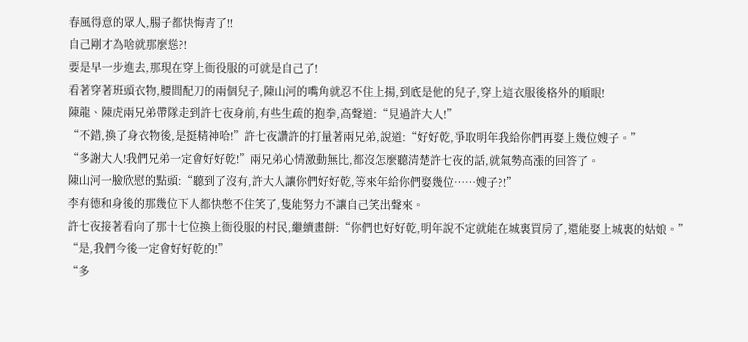春風得意的眾人,腸子都快悔青了!!
自己剛才為啥就那麼慫?!
要是早一步進去,那現在穿上衙役服的可就是自己了!
看著穿著班頭衣物,腰間配刀的兩個兒子,陳山河的嘴角就忍不住上揚,到底是他的兒子,穿上這衣服後格外的順眼!
陳龍、陳虎兩兄弟帶隊走到許七夜身前,有些生疏的抱拳,高聲道:“見過許大人!”
“不錯,換了身衣物後,是挺精神哈!”許七夜讚許的打量著兩兄弟,說道:“好好乾,爭取明年我給你們再娶上幾位嫂子。”
“多謝大人!我們兄弟一定會好好乾!”兩兄弟心情激動無比,都沒怎麼聽清楚許七夜的話,就氣勢高漲的回答了。
陳山河一臉欣慰的點頭:“聽到了沒有,許大人讓你們好好乾,等來年給你們娶幾位……嫂子?!”
李有德和身後的那幾位下人都快憋不住笑了,隻能努力不讓自己笑出聲來。
許七夜接著看向了那十七位換上衙役服的村民,繼續畫餅:“你們也好好乾,明年說不定就能在城裏買房了,還能娶上城裏的姑娘。”
“是,我們今後一定會好好乾的!”
“多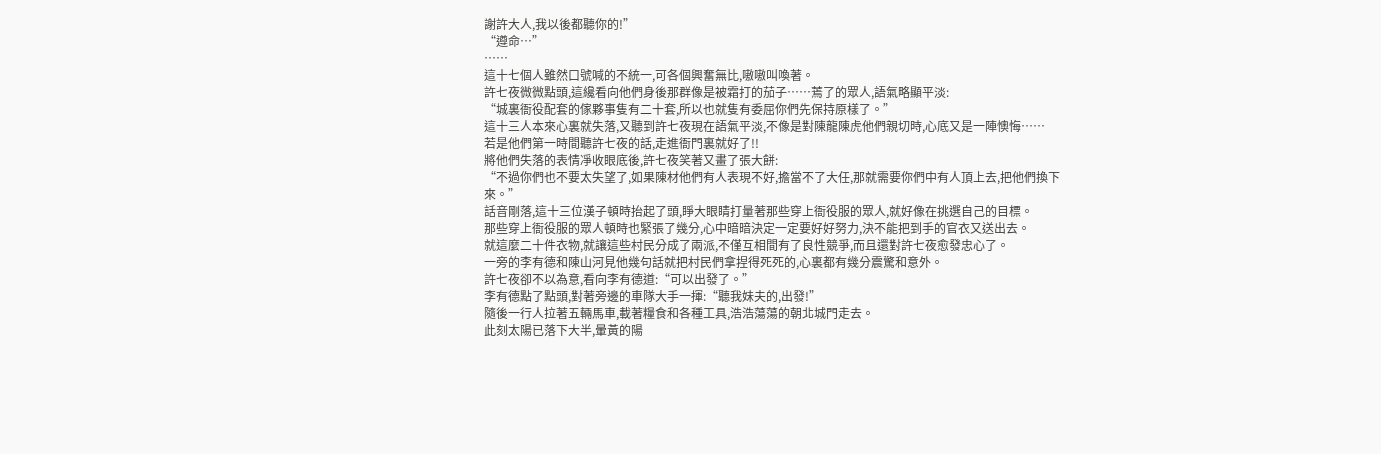謝許大人,我以後都聽你的!”
“遵命…”
……
這十七個人雖然口號喊的不統一,可各個興奮無比,嗷嗷叫喚著。
許七夜微微點頭,這纔看向他們身後那群像是被霜打的茄子……蔫了的眾人,語氣略顯平淡:
“城裏衙役配套的傢夥事隻有二十套,所以也就隻有委屈你們先保持原樣了。”
這十三人本來心裏就失落,又聽到許七夜現在語氣平淡,不像是對陳龍陳虎他們親切時,心底又是一陣懊悔……
若是他們第一時間聽許七夜的話,走進衙門裏就好了!!
將他們失落的表情凈收眼底後,許七夜笑著又畫了張大餅:
“不過你們也不要太失望了,如果陳材他們有人表現不好,擔當不了大任,那就需要你們中有人頂上去,把他們換下來。”
話音剛落,這十三位漢子頓時抬起了頭,睜大眼睛打量著那些穿上衙役服的眾人,就好像在挑選自己的目標。
那些穿上衙役服的眾人頓時也緊張了幾分,心中暗暗決定一定要好好努力,決不能把到手的官衣又送出去。
就這麼二十件衣物,就讓這些村民分成了兩派,不僅互相間有了良性競爭,而且還對許七夜愈發忠心了。
一旁的李有德和陳山河見他幾句話就把村民們拿捏得死死的,心裏都有幾分震驚和意外。
許七夜卻不以為意,看向李有德道:“可以出發了。”
李有德點了點頭,對著旁邊的車隊大手一揮:“聽我妹夫的,出發!”
隨後一行人拉著五輛馬車,載著糧食和各種工具,浩浩蕩蕩的朝北城門走去。
此刻太陽已落下大半,暈黃的陽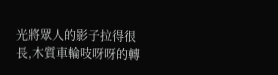光將眾人的影子拉得很長,木質車輪吱呀呀的轉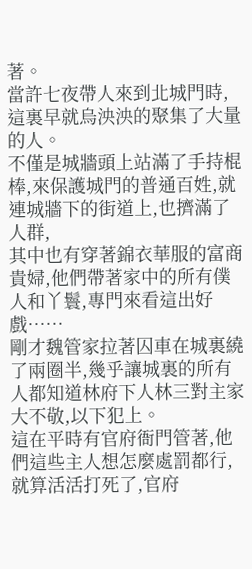著。
當許七夜帶人來到北城門時,這裏早就烏泱泱的聚集了大量的人。
不僅是城牆頭上站滿了手持棍棒,來保護城門的普通百姓,就連城牆下的街道上,也擠滿了人群,
其中也有穿著錦衣華服的富商貴婦,他們帶著家中的所有僕人和丫鬟,專門來看這出好戲……
剛才魏管家拉著囚車在城裏繞了兩圈半,幾乎讓城裏的所有人都知道林府下人林三對主家大不敬,以下犯上。
這在平時有官府衙門管著,他們這些主人想怎麼處罰都行,就算活活打死了,官府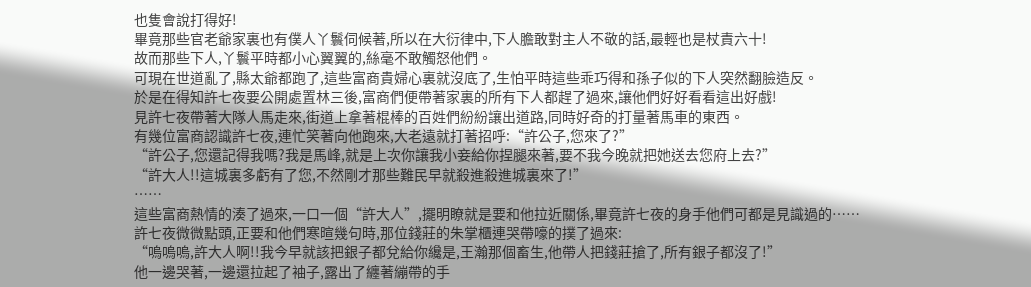也隻會說打得好!
畢竟那些官老爺家裏也有僕人丫鬟伺候著,所以在大衍律中,下人膽敢對主人不敬的話,最輕也是杖責六十!
故而那些下人,丫鬟平時都小心翼翼的,絲毫不敢觸怒他們。
可現在世道亂了,縣太爺都跑了,這些富商貴婦心裏就沒底了,生怕平時這些乖巧得和孫子似的下人突然翻臉造反。
於是在得知許七夜要公開處置林三後,富商們便帶著家裏的所有下人都趕了過來,讓他們好好看看這出好戲!
見許七夜帶著大隊人馬走來,街道上拿著棍棒的百姓們紛紛讓出道路,同時好奇的打量著馬車的東西。
有幾位富商認識許七夜,連忙笑著向他跑來,大老遠就打著招呼:“許公子,您來了?”
“許公子,您還記得我嗎?我是馬峰,就是上次你讓我小妾給你捏腿來著,要不我今晚就把她送去您府上去?”
“許大人!!這城裏多虧有了您,不然剛才那些難民早就殺進殺進城裏來了!”
……
這些富商熱情的湊了過來,一口一個“許大人”,擺明瞭就是要和他拉近關係,畢竟許七夜的身手他們可都是見識過的……
許七夜微微點頭,正要和他們寒暄幾句時,那位錢莊的朱掌櫃連哭帶嚎的撲了過來:
“嗚嗚嗚,許大人啊!!我今早就該把銀子都兌給你纔是,王瀚那個畜生,他帶人把錢莊搶了,所有銀子都沒了!”
他一邊哭著,一邊還拉起了袖子,露出了纏著繃帶的手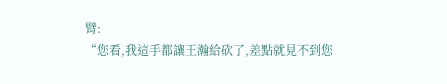臂:
“您看,我這手都讓王瀚給砍了,差點就見不到您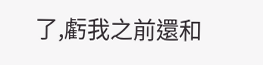了,虧我之前還和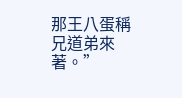那王八蛋稱兄道弟來著。”